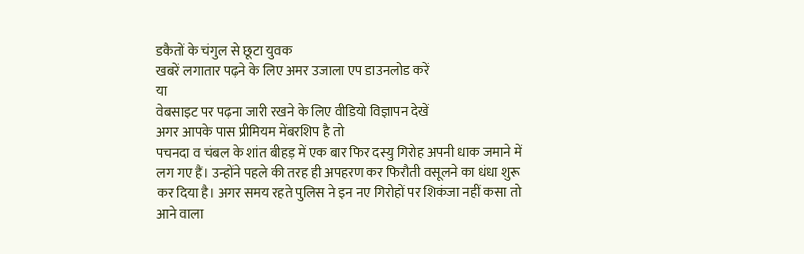डकैतों के चंगुल से छूटा युवक
खबरें लगातार पढ़ने के लिए अमर उजाला एप डाउनलोड करें
या
वेबसाइट पर पढ़ना जारी रखने के लिए वीडियो विज्ञापन देखें
अगर आपके पास प्रीमियम मेंबरशिप है तो
पचनदा व चंबल के शांत बीहड़ में एक बार फिर दस्यु गिरोह अपनी धाक जमाने में लग गए हैं। उन्होंने पहले की तरह ही अपहरण कर फिरौती वसूलने का धंधा शुरू कर दिया है। अगर समय रहते पुलिस ने इन नए गिरोहों पर शिकंजा नहीं कसा तो आने वाला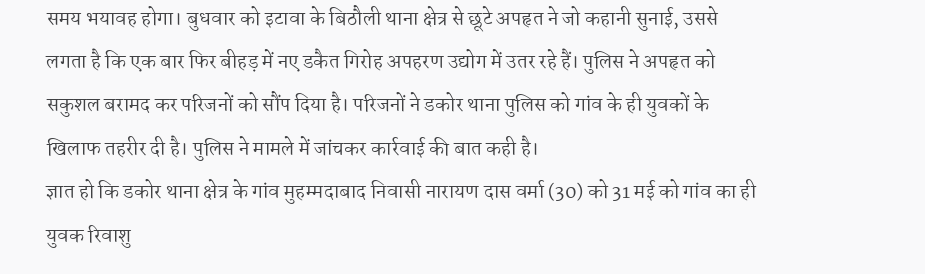समय भयावह होगा। बुधवार को इटावा के बिठौली थाना क्षेत्र से छूटे अपहृत ने जो कहानी सुनाई, उससे लगता है कि एक बार फिर बीहड़ में नए डकैत गिरोह अपहरण उद्योग में उतर रहे हैं। पुलिस ने अपहृत को सकुशल बरामद कर परिजनों को सौंप दिया है। परिजनों ने डकोर थाना पुलिस को गांव के ही युवकों के खिलाफ तहरीर दी है। पुलिस ने मामले में जांचकर कार्रवाई की बात कही है।
ज्ञात हो कि डकोर थाना क्षेत्र के गांव मुहम्मदाबाद निवासी नारायण दास वर्मा (30) को 31 मई को गांव का ही युवक रिवाशु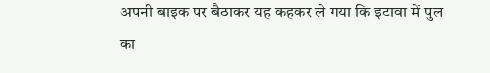अपनी बाइक पर बैठाकर यह कहकर ले गया कि इटावा में पुल का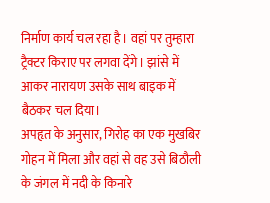निर्माण कार्य चल रहा है। वहां पर तुम्हारा ट्रैक्टर किराए पर लगवा देंगे। झांसे में आकर नारायण उसके साथ बाइक में बैठकर चल दिया।
अपहृत के अनुसार, गिरोह का एक मुखबिर गोहन में मिला और वहां से वह उसे बिठौली के जंगल में नदी के किनारे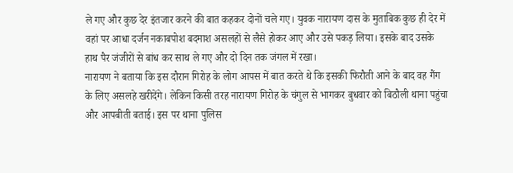ले गए और कुछ देर इंतजार करने की बात कहकर दोनों चले गए। युवक नारायण दास के मुताबिक कुछ ही देर में वहां पर आधा दर्जन नकाबपोश बदमाश असलहों से लैसे होकर आए और उसे पकड़ लिया। इसके बाद उसके हाथ पैर जंजीरों से बांध कर साथ ले गए और दो दिन तक जंगल में रखा।
नारायण ने बताया कि इस दौरान गिरोह के लोग आपस में बात करते थे कि इसकी फिरौती आने के बाद वह गैंग के लिए असलहे खरीदेंगे। लेकिन किसी तरह नारायण गिरोह के चंगुल से भागकर बुधवार को बिठौली थाना पहुंचा और आपबीती बताई। इस पर थाना पुलिस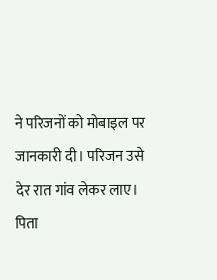ने परिजनों को मोबाइल पर जानकारी दी। परिजन उसे देर रात गांव लेकर लाए। पिता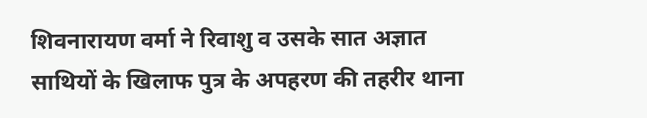शिवनारायण वर्मा ने रिवाशु व उसके सात अज्ञात साथियों के खिलाफ पुत्र के अपहरण की तहरीर थाना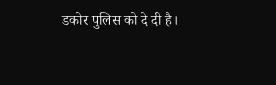डकोर पुलिस को दे दी है।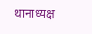थानाध्यक्ष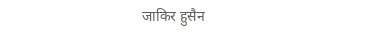जाकिर हुसैन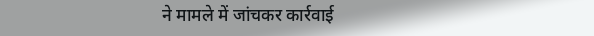ने मामले में जांचकर कार्रवाई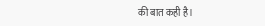की बात कही है।